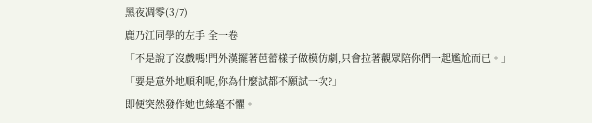黑夜凋零(3/7)
鹿乃江同學的左手 全一卷
「不是說了沒戲嗎!門外漢擺著芭蕾樣子做模仿劇,只會拉著觀眾陪你們一起尷尬而已。」
「要是意外地順利呢,你為什麼試都不願試一次?」
即便突然發作她也絲毫不懼。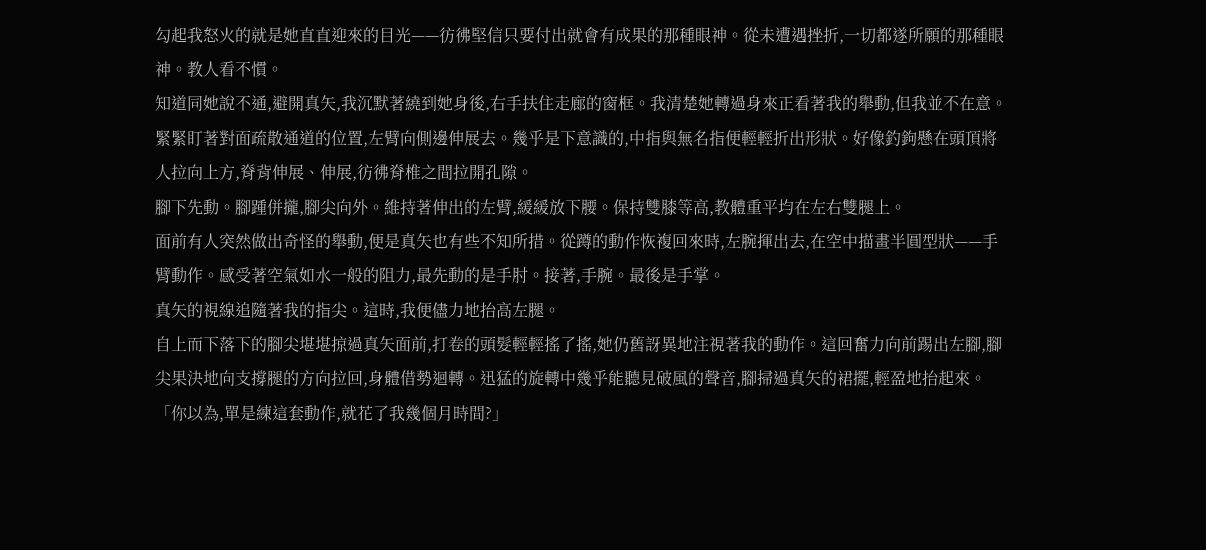勾起我怒火的就是她直直迎來的目光——彷彿堅信只要付出就會有成果的那種眼神。從未遭遇挫折,一切都遂所願的那種眼神。教人看不慣。
知道同她說不通,避開真矢,我沉默著繞到她身後,右手扶住走廊的窗框。我清楚她轉過身來正看著我的舉動,但我並不在意。緊緊盯著對面疏散通道的位置,左臂向側邊伸展去。幾乎是下意識的,中指與無名指便輕輕折出形狀。好像釣鉤懸在頭頂將人拉向上方,脊背伸展、伸展,彷彿脊椎之間拉開孔隙。
腳下先動。腳踵併攏,腳尖向外。維持著伸出的左臂,緩緩放下腰。保持雙膝等高,教體重平均在左右雙腿上。
面前有人突然做出奇怪的舉動,便是真矢也有些不知所措。從蹲的動作恢複回來時,左腕揮出去,在空中描畫半圓型狀——手臂動作。感受著空氣如水一般的阻力,最先動的是手肘。接著,手腕。最後是手掌。
真矢的視線追隨著我的指尖。這時,我便儘力地抬高左腿。
自上而下落下的腳尖堪堪掠過真矢面前,打卷的頭髮輕輕搖了搖,她仍舊訝異地注視著我的動作。這回奮力向前踢出左腳,腳尖果決地向支撐腿的方向拉回,身體借勢迴轉。迅猛的旋轉中幾乎能聽見破風的聲音,腳掃過真矢的裙擺,輕盈地抬起來。
「你以為,單是練這套動作,就花了我幾個月時間?」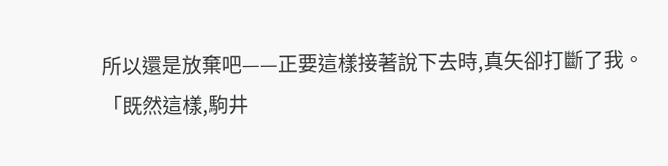所以還是放棄吧——正要這樣接著說下去時,真矢卻打斷了我。
「既然這樣,駒井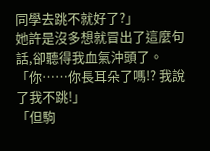同學去跳不就好了?」
她許是沒多想就冒出了這麼句話,卻聽得我血氣沖頭了。
「你……你長耳朵了嗎!? 我說了我不跳!」
「但駒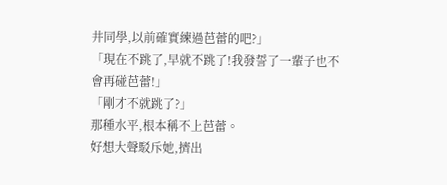井同學,以前確實練過芭蕾的吧?」
「現在不跳了,早就不跳了!我發誓了一輩子也不會再碰芭蕾!」
「剛才不就跳了?」
那種水平,根本稱不上芭蕾。
好想大聲駁斥她,擠出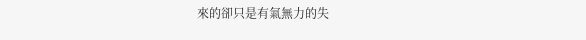來的卻只是有氣無力的失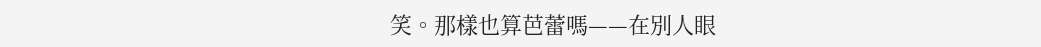笑。那樣也算芭蕾嗎——在別人眼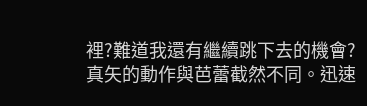裡?難道我還有繼續跳下去的機會?
真矢的動作與芭蕾截然不同。迅速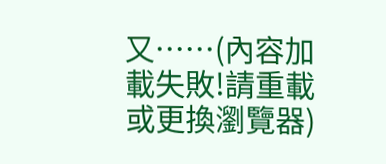又……(內容加載失敗!請重載或更換瀏覽器)